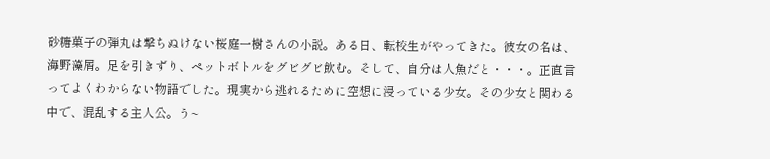砂糖菓子の弾丸は撃ちぬけない桜庭一樹さんの小説。ある日、転校生がやってきた。彼女の名は、海野藻屑。足を引きずり、ペットボトルをグビグビ飲む。そして、自分は人魚だと・・・。正直言ってよくわからない物語でした。現実から逃れるために空想に浸っている少女。その少女と関わる中で、混乱する主人公。う~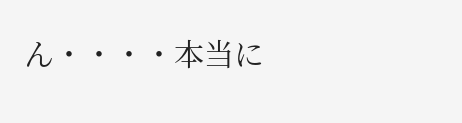ん・・・・本当に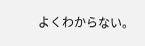よくわからない。